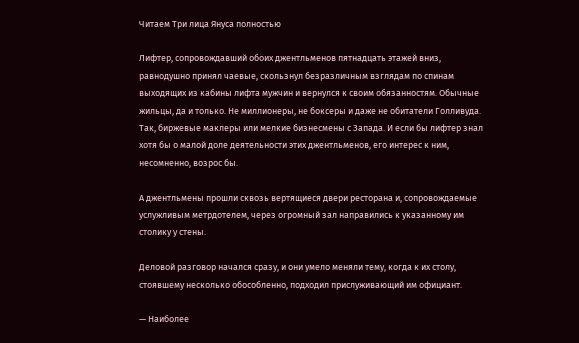Читаем Три лица Януса полностью

Лифтер, сопровождавший обоих джентльменов пятнадцать этажей вниз, равнодушно принял чаевые, скользнул безразличным взглядам по спинам выходящих из кабины лифта мужчин и вернулся к своим обязанностям. Обычные жильцы, да и только. Не миллионеры, не боксеры и даже не обитатели Голливуда. Так, биржевые маклеры или мелкие бизнесмены с Запада. И если бы лифтер знал хотя бы о малой доле деятельности этих джентльменов, его интерес к ним, несомненно, возрос бы.

А джентльмены прошли сквозь вертящиеся двери ресторана и, сопровождаемые услужливым метрдотелем, через огромный зал направились к указанному им столику у стены.

Деловой разговор начался сразу, и они умело меняли тему, когда к их столу, стоявшему несколько обособленно, подходил прислуживающий им официант.

— Наиболее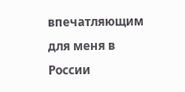впечатляющим для меня в России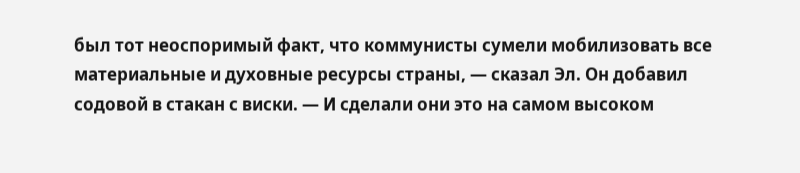был тот неоспоримый факт, что коммунисты сумели мобилизовать все материальные и духовные ресурсы страны, — сказал Эл. Он добавил содовой в стакан с виски. — И сделали они это на самом высоком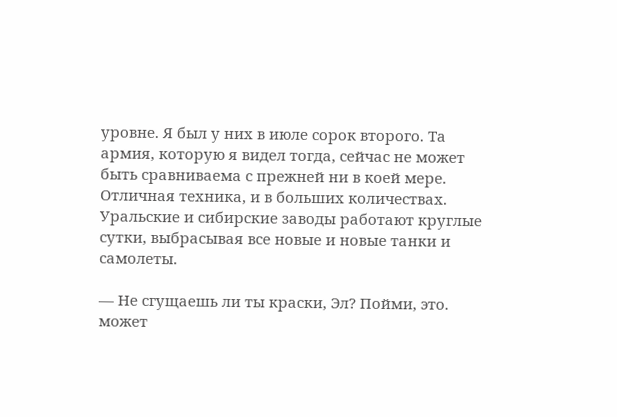уровне. Я был у них в июле сорок второго. Та армия, которую я видел тогда, сейчас не может быть сравниваема с прежней ни в коей мере. Отличная техника, и в больших количествах. Уральские и сибирские заводы работают круглые сутки, выбрасывая все новые и новые танки и самолеты.

— Не сгущаешь ли ты краски, Эл? Пойми, это. может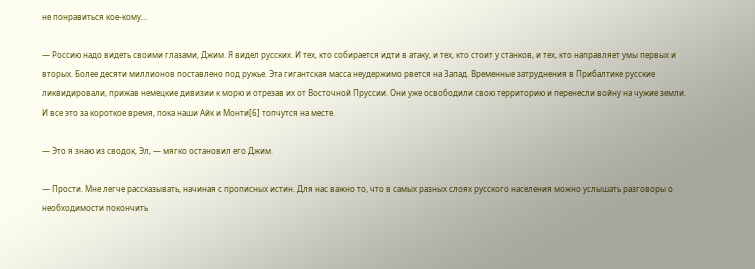не понравиться кое-кому…

— Россию надо видеть своими глазами, Джим. Я видел русских. И тех, кто собирается идти в атаку, и тех, кто стоит у станков, и тех, кто направляет умы первых и вторых. Более десяти миллионов поставлено под ружье. Эта гигантская масса неудержимо рвется на Запад. Временные затруднения в Прибалтике русские ликвидировали, прижав немецкие дивизии к морю и отрезав их от Восточной Пруссии. Они уже освободили свою территорию и перенесли войну на чужие земли. И все это за короткое время, пока наши Айк и Монти[6] топчутся на месте.

— Это я знаю из сводок, Эл, — мягко остановил его Джим.

— Прости. Мне легче рассказывать, начиная с прописных истин. Для нас важно то, что в самых разных слоях русского населения можно услышать разговоры о необходимости покончить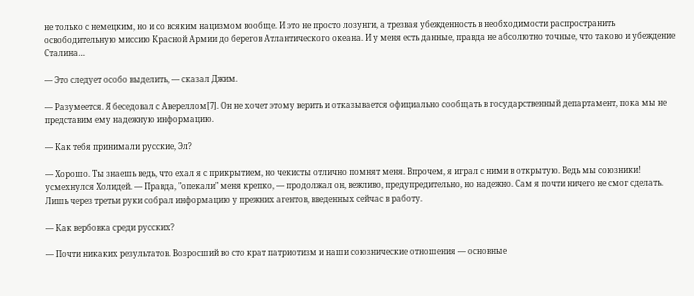не только с немецким, но и со всяким нацизмом вообще. И это не просто лозунги, а трезвая убежденность в необходимости распространить освободительную миссию Красной Армии до берегов Атлантического океана. И у меня есть данные, правда не абсолютно точные, что таково и убеждение Сталина…

— Это следует особо выделить, — сказал Джим.

— Разумеется. Я беседовал с Авереллом[7]. Он не хочет этому верить и отказывается официально сообщать в государственный департамент, пока мы не представим ему надежную информацию.

— Как тебя принимали русские, Эл?

— Хорошо. Ты знаешь ведь, что ехал я с прикрытием, но чекисты отлично помнят меня. Впрочем, я играл с ними в открытую. Ведь мы союзники! усмехнулся Холидей. — Правда, "опекали" меня крепко, — продолжал он, вежливо, предупредительно, но надежно. Сам я почти ничего не смог сделать. Лишь через третьи руки собрал информацию у прежних агентов, введенных сейчас в работу.

— Как вербовка среди русских?

— Почти никаких результатов. Возросший во сто крат патриотизм и наши союзнические отношения — основные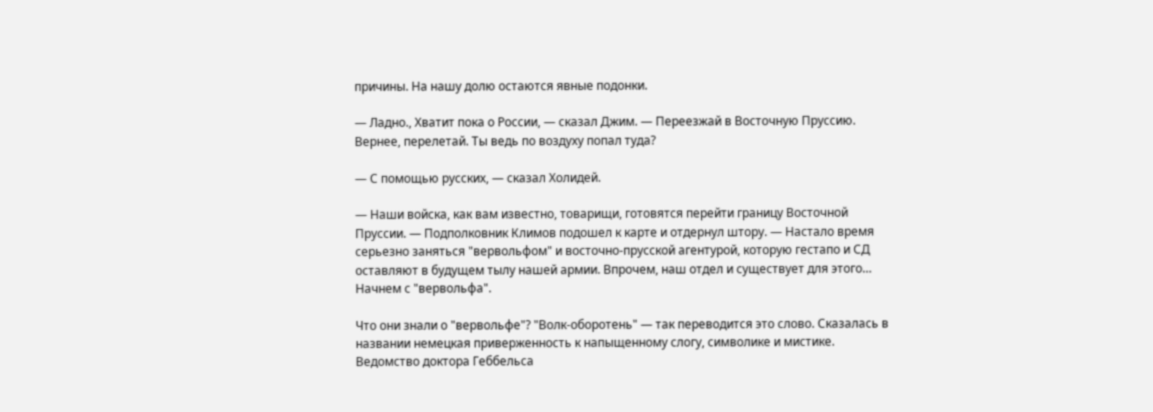причины. На нашу долю остаются явные подонки.

— Ладно., Хватит пока о России, — сказал Джим. — Переезжай в Восточную Пруссию. Вернее, перелетай. Ты ведь по воздуху попал туда?

— С помощью русских, — сказал Холидей.

— Наши войска, как вам известно, товарищи, готовятся перейти границу Восточной Пруссии. — Подполковник Климов подошел к карте и отдернул штору. — Настало время серьезно заняться "вервольфом" и восточно-прусской агентурой, которую гестапо и СД оставляют в будущем тылу нашей армии. Впрочем, наш отдел и существует для этого… Начнем с "вервольфа".

Что они знали о "вервольфе"? "Волк-оборотень" — так переводится это слово. Сказалась в названии немецкая приверженность к напыщенному слогу, символике и мистике. Ведомство доктора Геббельса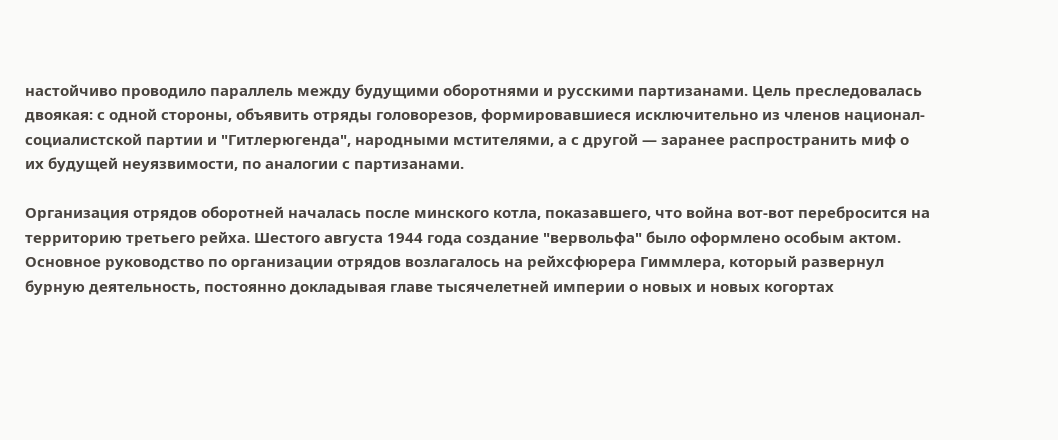настойчиво проводило параллель между будущими оборотнями и русскими партизанами. Цель преследовалась двоякая: с одной стороны, объявить отряды головорезов, формировавшиеся исключительно из членов национал-социалистской партии и "Гитлерюгенда", народными мстителями, а с другой — заранее распространить миф о их будущей неуязвимости, по аналогии с партизанами.

Организация отрядов оборотней началась после минского котла, показавшего, что война вот-вот перебросится на территорию третьего рейха. Шестого августа 1944 года создание "вервольфа" было оформлено особым актом. Основное руководство по организации отрядов возлагалось на рейхсфюрера Гиммлера, который развернул бурную деятельность, постоянно докладывая главе тысячелетней империи о новых и новых когортах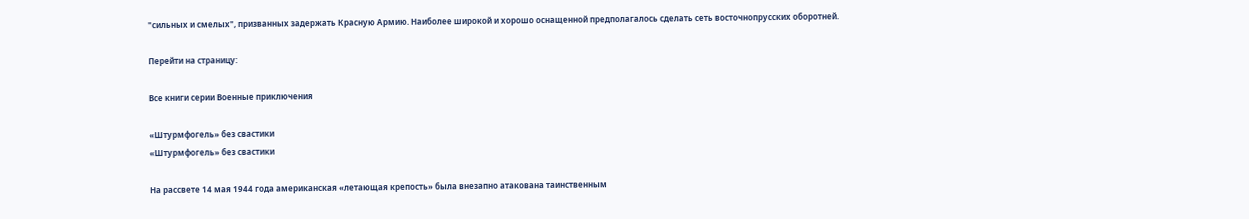"сильных и смелых", призванных задержать Красную Армию. Наиболее широкой и хорошо оснащенной предполагалось сделать сеть восточнопрусских оборотней.

Перейти на страницу:

Все книги серии Военные приключения

«Штурмфогель» без свастики
«Штурмфогель» без свастики

На рассвете 14 мая 1944 года американская «летающая крепость» была внезапно атакована таинственным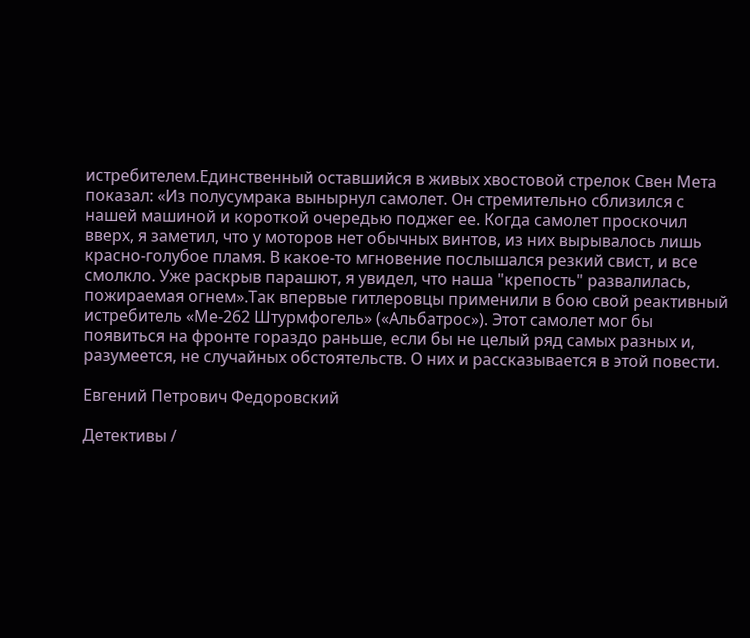истребителем.Единственный оставшийся в живых хвостовой стрелок Свен Мета показал: «Из полусумрака вынырнул самолет. Он стремительно сблизился с нашей машиной и короткой очередью поджег ее. Когда самолет проскочил вверх, я заметил, что у моторов нет обычных винтов, из них вырывалось лишь красно-голубое пламя. В какое-то мгновение послышался резкий свист, и все смолкло. Уже раскрыв парашют, я увидел, что наша "крепость" развалилась, пожираемая огнем».Так впервые гитлеровцы применили в бою свой реактивный истребитель «Ме-262 Штурмфогель» («Альбатрос»). Этот самолет мог бы появиться на фронте гораздо раньше, если бы не целый ряд самых разных и, разумеется, не случайных обстоятельств. О них и рассказывается в этой повести.

Евгений Петрович Федоровский

Детективы /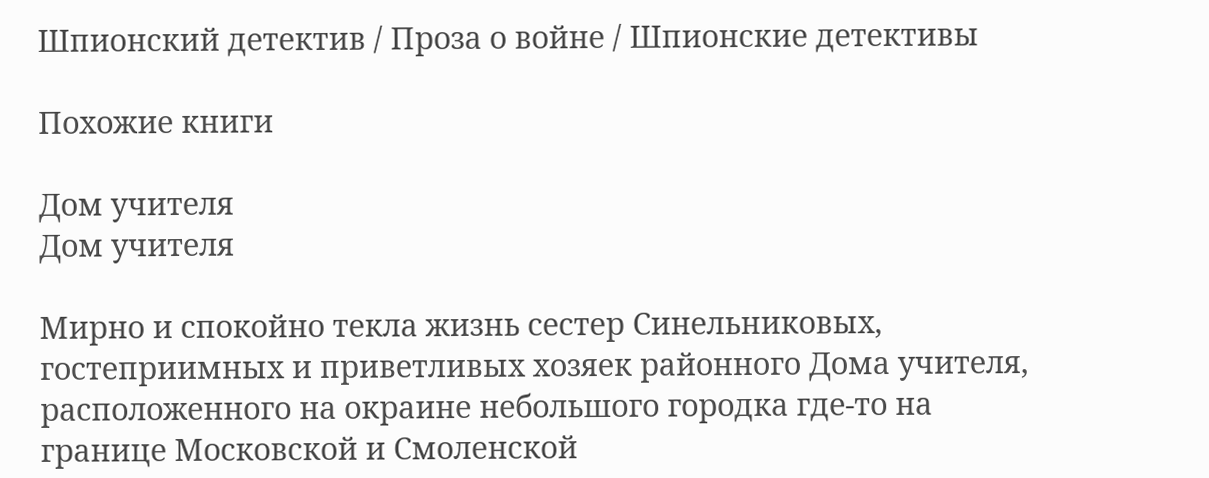Шпионский детектив / Проза о войне / Шпионские детективы

Похожие книги

Дом учителя
Дом учителя

Мирно и спокойно текла жизнь сестер Синельниковых, гостеприимных и приветливых хозяек районного Дома учителя, расположенного на окраине небольшого городка где-то на границе Московской и Смоленской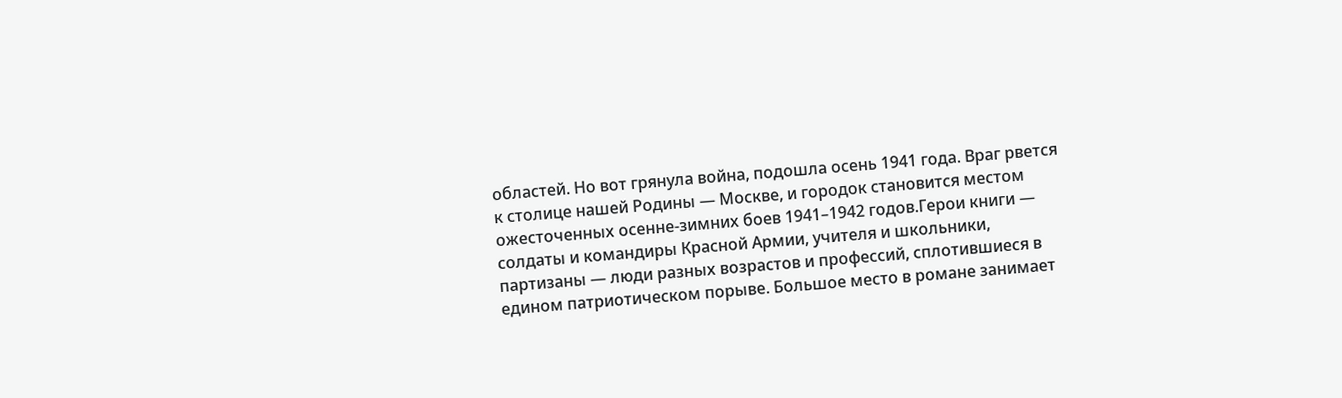областей. Но вот грянула война, подошла осень 1941 года. Враг рвется к столице нашей Родины — Москве, и городок становится местом ожесточенных осенне-зимних боев 1941–1942 годов.Герои книги — солдаты и командиры Красной Армии, учителя и школьники, партизаны — люди разных возрастов и профессий, сплотившиеся в едином патриотическом порыве. Большое место в романе занимает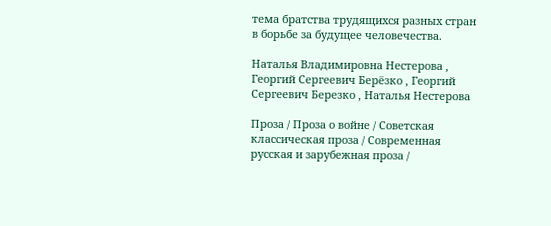тема братства трудящихся разных стран в борьбе за будущее человечества.

Наталья Владимировна Нестерова , Георгий Сергеевич Берёзко , Георгий Сергеевич Березко , Наталья Нестерова

Проза / Проза о войне / Советская классическая проза / Современная русская и зарубежная проза /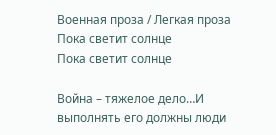Военная проза / Легкая проза
Пока светит солнце
Пока светит солнце

Война – тяжелое дело…И выполнять его должны люди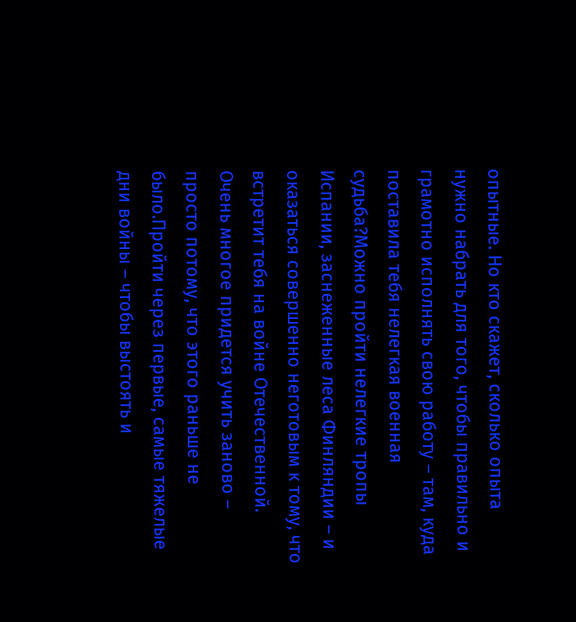опытные. Но кто скажет, сколько опыта нужно набрать для того, чтобы правильно и грамотно исполнять свою работу – там, куда поставила тебя нелегкая военная судьба?Можно пройти нелегкие тропы Испании, заснеженные леса Финляндии – и оказаться совершенно неготовым к тому, что встретит тебя на войне Отечественной. Очень многое придется учить заново – просто потому, что этого раньше не было.Пройти через первые, самые тяжелые дни войны – чтобы выстоять и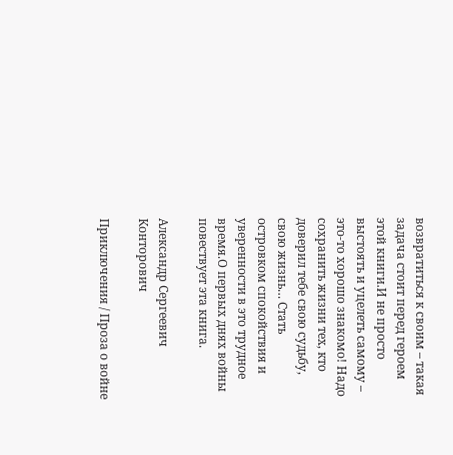возвратиться к своим – такая задача стоит перед героем этой книги.И не просто выстоять и уцелеть самому – это-то хорошо знакомо! Надо сохранить жизни тех, кто доверил тебе свою судьбу, свою жизнь… Стать островком спокойствия и уверенности в это трудное время.О первых днях войны повествует эта книга.

Александр Сергеевич Конторович

Приключения / Проза о войне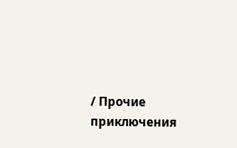/ Прочие приключения